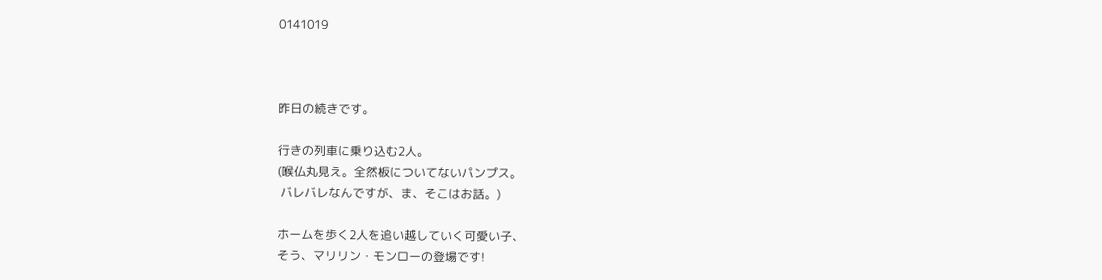0141019



昨日の続きです。

行きの列車に乗り込む2人。
(喉仏丸見え。全然板についてないパンプス。
 バレバレなんですが、ま、そこはお話。)

ホームを歩く2人を追い越していく可愛い子、
そう、マリリン・モンローの登場です!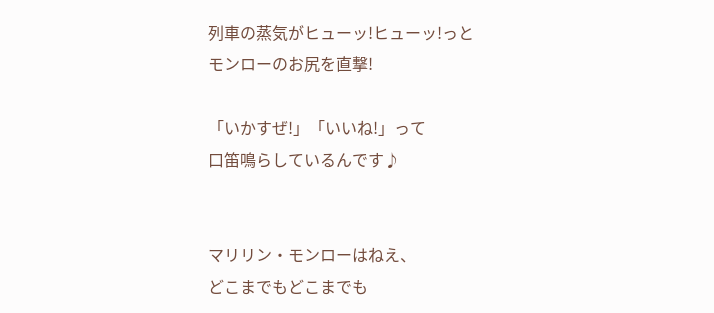列車の蒸気がヒューッ!ヒューッ!っと
モンローのお尻を直撃!

「いかすぜ!」「いいね!」って
口笛鳴らしているんです♪


マリリン・モンローはねえ、
どこまでもどこまでも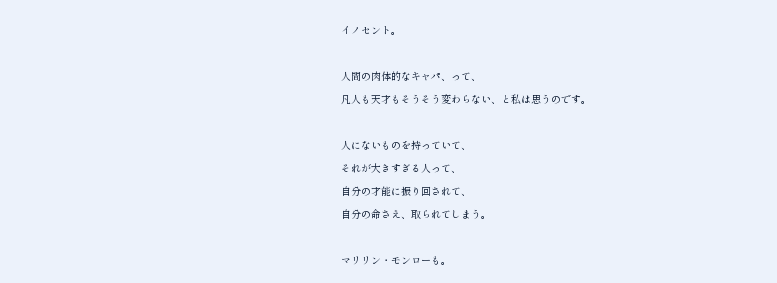イノセント。

人間の肉体的なキャパ、って、
凡人も天才もそうそう変わらない、と私は思うのです。

人にないものを持っていて、
それが大きすぎる人って、
自分の才能に振り回されて、
自分の命さえ、取られてしまう。

マリリン・モンローも。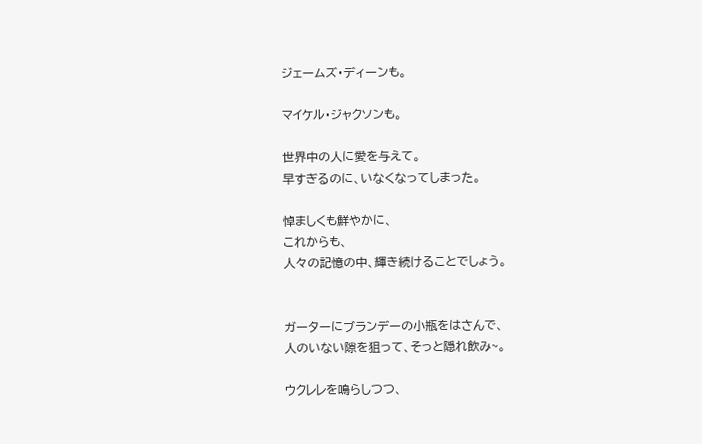ジェームズ・ディーンも。

マイケル・ジャクソンも。

世界中の人に愛を与えて。
早すぎるのに、いなくなってしまった。

悼ましくも鮮やかに、
これからも、
人々の記憶の中、輝き続けることでしょう。


ガーターにブランデーの小瓶をはさんで、
人のいない隙を狙って、そっと隠れ飲み~。

ウクレレを鳴らしつつ、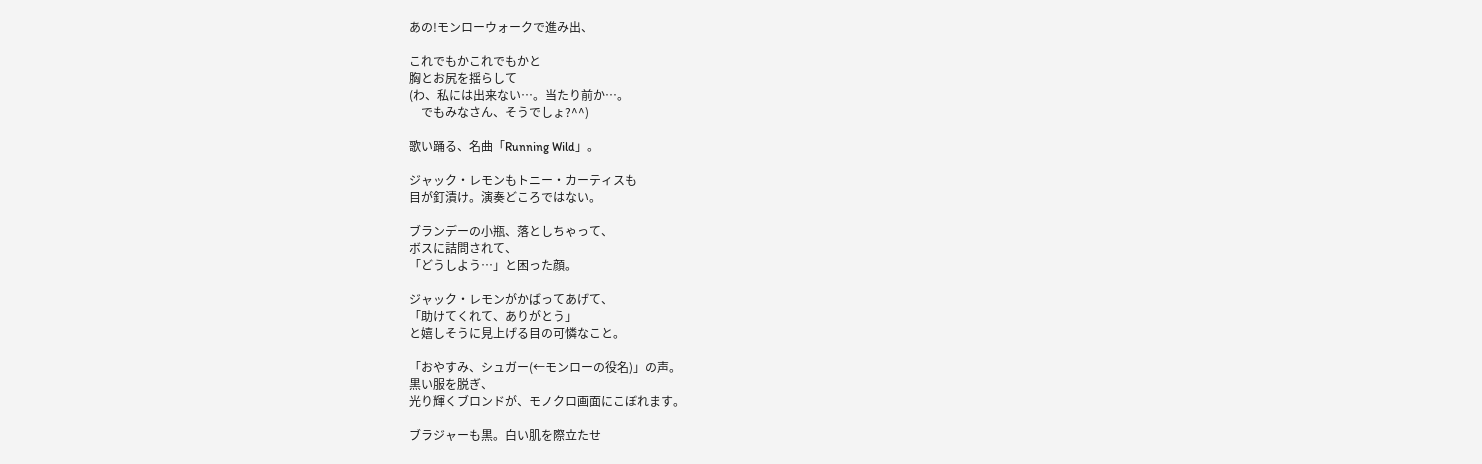あの!モンローウォークで進み出、

これでもかこれでもかと
胸とお尻を揺らして
(わ、私には出来ない…。当たり前か…。
    でもみなさん、そうでしょ?^^)

歌い踊る、名曲「Running Wild」。

ジャック・レモンもトニー・カーティスも
目が釘漬け。演奏どころではない。

ブランデーの小瓶、落としちゃって、
ボスに詰問されて、
「どうしよう…」と困った顔。

ジャック・レモンがかばってあげて、
「助けてくれて、ありがとう」
と嬉しそうに見上げる目の可憐なこと。

「おやすみ、シュガー(←モンローの役名)」の声。
黒い服を脱ぎ、
光り輝くブロンドが、モノクロ画面にこぼれます。

ブラジャーも黒。白い肌を際立たせ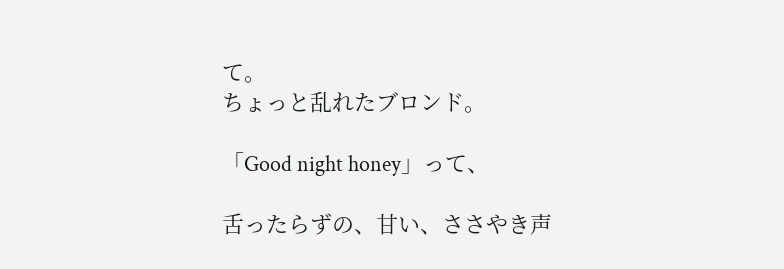て。
ちょっと乱れたブロンド。

「Good night honey」って、

舌ったらずの、甘い、ささやき声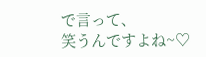で言って、
笑うんですよね~♡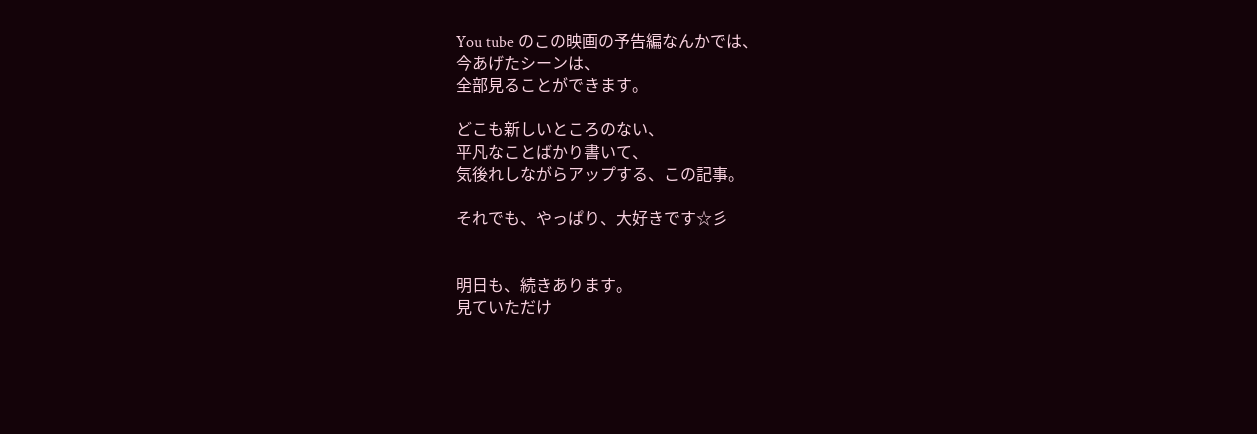You tube のこの映画の予告編なんかでは、
今あげたシーンは、
全部見ることができます。

どこも新しいところのない、
平凡なことばかり書いて、
気後れしながらアップする、この記事。

それでも、やっぱり、大好きです☆彡


明日も、続きあります。
見ていただけ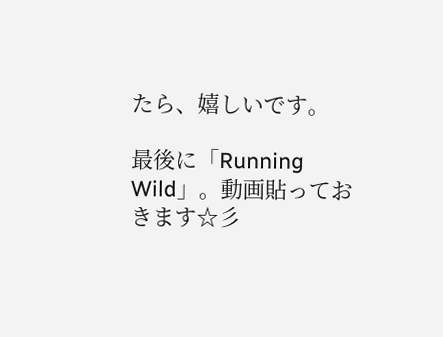たら、嬉しいです。

最後に「Running Wild」。動画貼っておきます☆彡